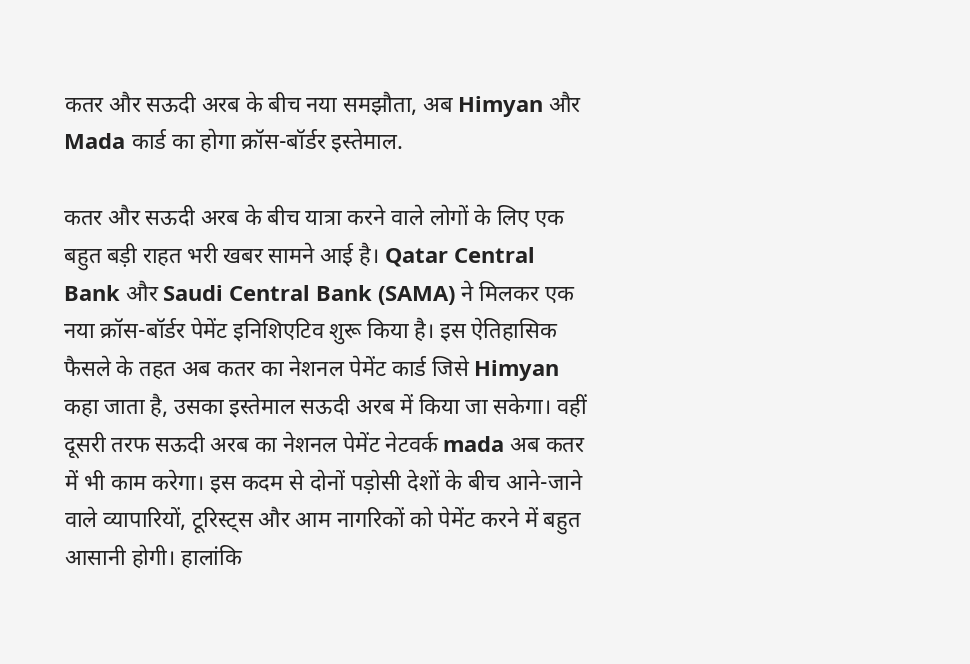कतर और सऊदी अरब के बीच नया समझौता, अब Himyan और Mada कार्ड का होगा क्रॉस-बॉर्डर इस्तेमाल.

कतर और सऊदी अरब के बीच यात्रा करने वाले लोगों के लिए एक बहुत बड़ी राहत भरी खबर सामने आई है। Qatar Central Bank और Saudi Central Bank (SAMA) ने मिलकर एक नया क्रॉस-बॉर्डर पेमेंट इनिशिएटिव शुरू किया है। इस ऐतिहासिक फैसले के तहत अब कतर का नेशनल पेमेंट कार्ड जिसे Himyan कहा जाता है, उसका इस्तेमाल सऊदी अरब में किया जा सकेगा। वहीं दूसरी तरफ सऊदी अरब का नेशनल पेमेंट नेटवर्क mada अब कतर में भी काम करेगा। इस कदम से दोनों पड़ोसी देशों के बीच आने-जाने वाले व्यापारियों, टूरिस्ट्स और आम नागरिकों को पेमेंट करने में बहुत आसानी होगी। हालांकि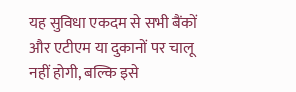यह सुविधा एकदम से सभी बैंकों और एटीएम या दुकानों पर चालू नहीं होगी, बल्कि इसे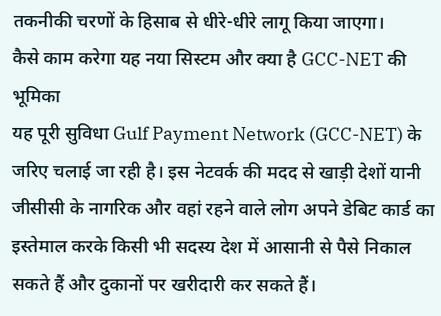तकनीकी चरणों के हिसाब से धीरे-धीरे लागू किया जाएगा।
कैसे काम करेगा यह नया सिस्टम और क्या है GCC-NET की भूमिका
यह पूरी सुविधा Gulf Payment Network (GCC-NET) के जरिए चलाई जा रही है। इस नेटवर्क की मदद से खाड़ी देशों यानी जीसीसी के नागरिक और वहां रहने वाले लोग अपने डेबिट कार्ड का इस्तेमाल करके किसी भी सदस्य देश में आसानी से पैसे निकाल सकते हैं और दुकानों पर खरीदारी कर सकते हैं।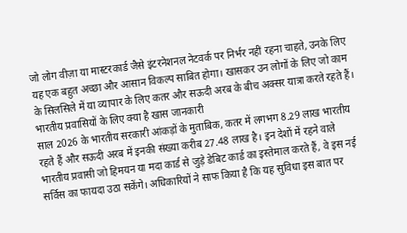जो लोग वीज़ा या मास्टरकार्ड जैसे इंटरनेशनल नेटवर्क पर निर्भर नहीं रहना चाहते, उनके लिए यह एक बहुत अच्छा और आसान विकल्प साबित होगा। खासकर उन लोगों के लिए जो काम के सिलसिले में या व्यापार के लिए कतर और सऊदी अरब के बीच अक्सर यात्रा करते रहते हैं।
भारतीय प्रवासियों के लिए क्या है खास जानकारी
साल 2026 के भारतीय सरकारी आंकड़ों के मुताबिक, कतर में लगभग 8.29 लाख भारतीय रहते हैं और सऊदी अरब में इनकी संख्या करीब 27.48 लाख है। इन देशों में रहने वाले भारतीय प्रवासी जो हिमयन या मदा कार्ड से जुड़े डेबिट कार्ड का इस्तेमाल करते हैं, वे इस नई सर्विस का फायदा उठा सकेंगे। अधिकारियों ने साफ किया है कि यह सुविधा इस बात पर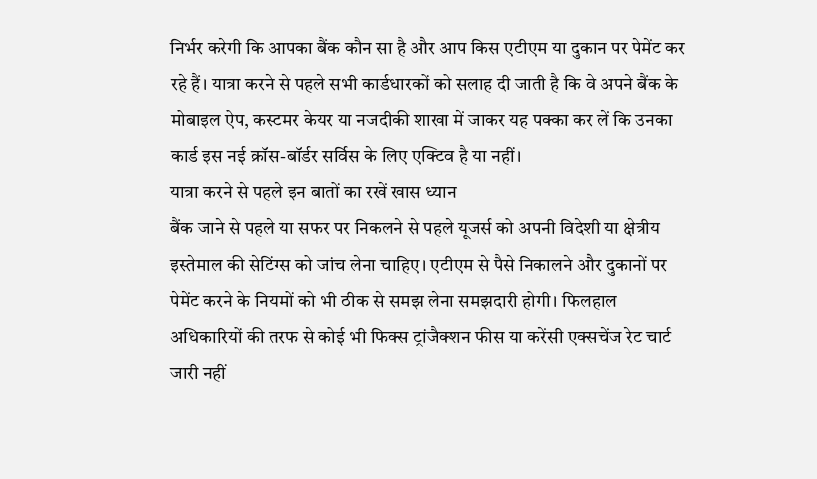निर्भर करेगी कि आपका बैंक कौन सा है और आप किस एटीएम या दुकान पर पेमेंट कर रहे हैं। यात्रा करने से पहले सभी कार्डधारकों को सलाह दी जाती है कि वे अपने बैंक के मोबाइल ऐप, कस्टमर केयर या नजदीकी शाखा में जाकर यह पक्का कर लें कि उनका कार्ड इस नई क्रॉस-बॉर्डर सर्विस के लिए एक्टिव है या नहीं।
यात्रा करने से पहले इन बातों का रखें खास ध्यान
बैंक जाने से पहले या सफर पर निकलने से पहले यूजर्स को अपनी विदेशी या क्षेत्रीय इस्तेमाल की सेटिंग्स को जांच लेना चाहिए। एटीएम से पैसे निकालने और दुकानों पर पेमेंट करने के नियमों को भी ठीक से समझ लेना समझदारी होगी। फिलहाल अधिकारियों की तरफ से कोई भी फिक्स ट्रांजैक्शन फीस या करेंसी एक्सचेंज रेट चार्ट जारी नहीं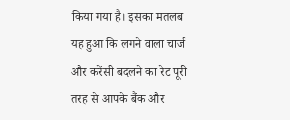किया गया है। इसका मतलब यह हुआ कि लगने वाला चार्ज और करेंसी बदलने का रेट पूरी तरह से आपके बैंक और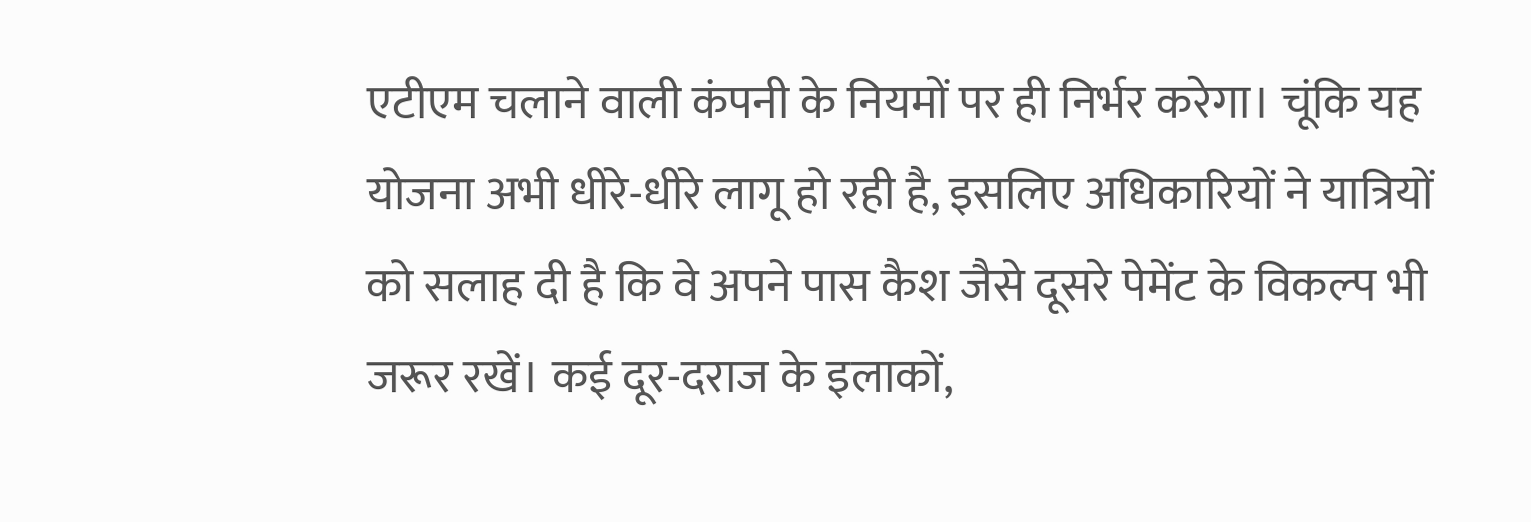एटीएम चलाने वाली कंपनी के नियमों पर ही निर्भर करेगा। चूंकि यह योजना अभी धीरे-धीरे लागू हो रही है, इसलिए अधिकारियों ने यात्रियों को सलाह दी है कि वे अपने पास कैश जैसे दूसरे पेमेंट के विकल्प भी जरूर रखें। कई दूर-दराज के इलाकों,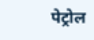पेट्रोल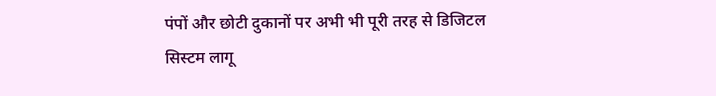पंपों और छोटी दुकानों पर अभी भी पूरी तरह से डिजिटल सिस्टम लागू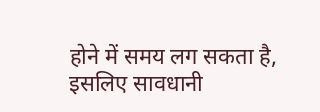होने में समय लग सकता है, इसलिए सावधानी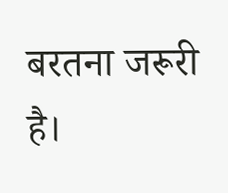बरतना जरूरी है।